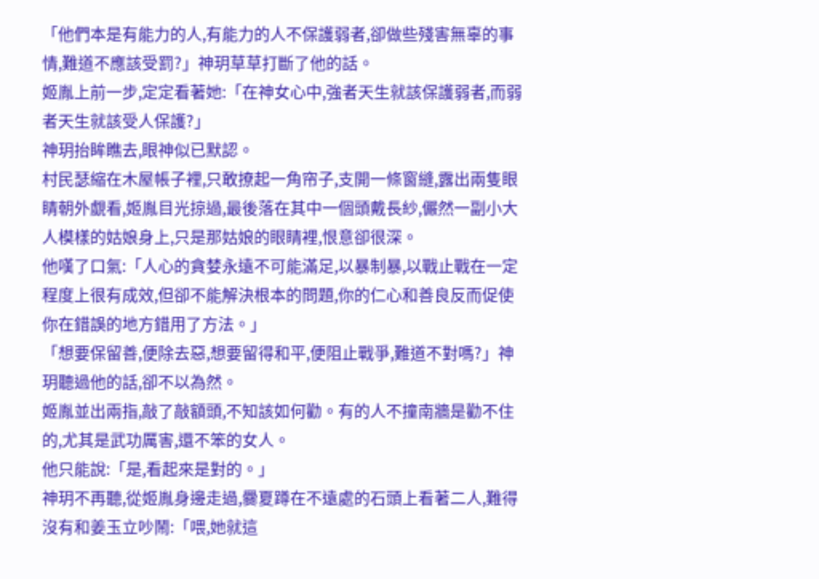「他們本是有能力的人,有能力的人不保護弱者,卻做些殘害無辜的事情,難道不應該受罰?」神玥草草打斷了他的話。
姬胤上前一步,定定看著她:「在神女心中,強者天生就該保護弱者,而弱者天生就該受人保護?」
神玥抬眸瞧去,眼神似已默認。
村民瑟縮在木屋帳子裡,只敢撩起一角帘子,支開一條窗縫,露出兩隻眼睛朝外覷看,姬胤目光掠過,最後落在其中一個頭戴長紗,儼然一副小大人模樣的姑娘身上,只是那姑娘的眼睛裡,恨意卻很深。
他嘆了口氣:「人心的貪婪永遠不可能滿足,以暴制暴,以戰止戰在一定程度上很有成效,但卻不能解決根本的問題,你的仁心和善良反而促使你在錯誤的地方錯用了方法。」
「想要保留善,便除去惡,想要留得和平,便阻止戰爭,難道不對嗎?」神玥聽過他的話,卻不以為然。
姬胤並出兩指,敲了敲額頭,不知該如何勸。有的人不撞南牆是勸不住的,尤其是武功厲害,還不笨的女人。
他只能說:「是,看起來是對的。」
神玥不再聽,從姬胤身邊走過,爨夏蹲在不遠處的石頭上看著二人,難得沒有和姜玉立吵鬧:「喂,她就這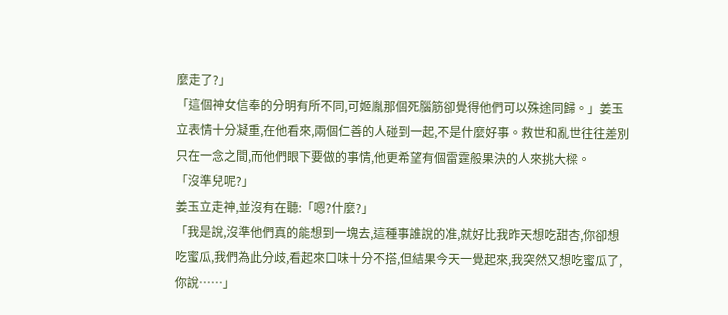麼走了?」
「這個神女信奉的分明有所不同,可姬胤那個死腦筋卻覺得他們可以殊途同歸。」姜玉立表情十分凝重,在他看來,兩個仁善的人碰到一起,不是什麼好事。救世和亂世往往差別只在一念之間,而他們眼下要做的事情,他更希望有個雷霆般果決的人來挑大樑。
「沒準兒呢?」
姜玉立走神,並沒有在聽:「嗯?什麼?」
「我是說,沒準他們真的能想到一塊去,這種事誰說的准,就好比我昨天想吃甜杏,你卻想吃蜜瓜,我們為此分歧,看起來口味十分不搭,但結果今天一覺起來,我突然又想吃蜜瓜了,你說……」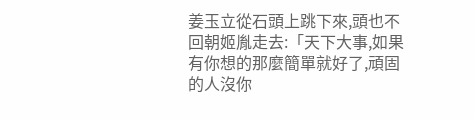姜玉立從石頭上跳下來,頭也不回朝姬胤走去:「天下大事,如果有你想的那麼簡單就好了,頑固的人沒你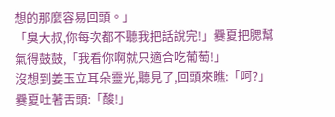想的那麼容易回頭。」
「臭大叔,你每次都不聽我把話說完!」爨夏把腮幫氣得鼓鼓,「我看你啊就只適合吃葡萄!」
沒想到姜玉立耳朵靈光,聽見了,回頭來瞧:「呵?」
爨夏吐著舌頭:「酸!」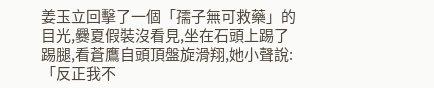姜玉立回擊了一個「孺子無可救藥」的目光,爨夏假裝沒看見,坐在石頭上踢了踢腿,看蒼鷹自頭頂盤旋滑翔,她小聲說:「反正我不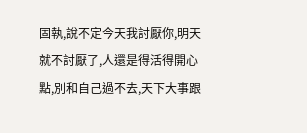固執,說不定今天我討厭你,明天就不討厭了,人還是得活得開心點,別和自己過不去,天下大事跟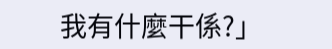我有什麼干係?」